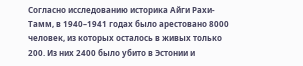Согласно исследованию историка Айги Рахи-Тамм, в 1940–1941 годах было арестовано 8000 человек, из которых осталось в живых только 200. Из них 2400 было убито в Эстонии и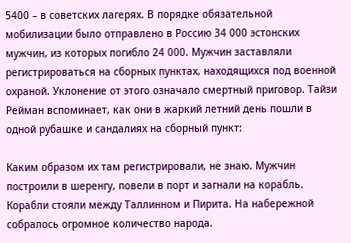5400 – в советских лагерях. В порядке обязательной мобилизации было отправлено в Россию 34 000 эстонских мужчин, из которых погибло 24 000. Мужчин заставляли регистрироваться на сборных пунктах, находящихся под военной охраной. Уклонение от этого означало смертный приговор. Тайзи Рейман вспоминает, как они в жаркий летний день пошли в одной рубашке и сандалиях на сборный пункт:

Каким образом их там регистрировали, не знаю. Мужчин построили в шеренгу, повели в порт и загнали на корабль. Корабли стояли между Таллинном и Пирита. На набережной собралось огромное количество народа.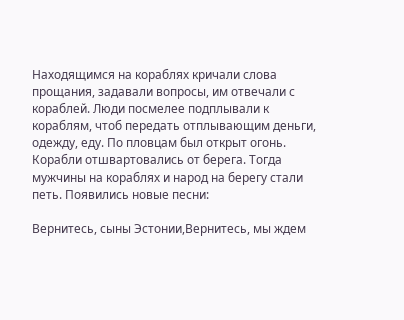Находящимся на кораблях кричали слова прощания, задавали вопросы, им отвечали с кораблей. Люди посмелее подплывали к кораблям, чтоб передать отплывающим деньги, одежду, еду. По пловцам был открыт огонь. Корабли отшвартовались от берега. Тогда мужчины на кораблях и народ на берегу стали петь. Появились новые песни:

Вернитесь, сыны Эстонии,Вернитесь, мы ждем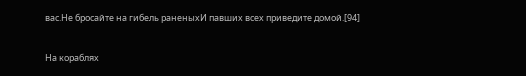вас.Не бросайте на гибель раненыхИ павших всех приведите домой.[94]

На кораблях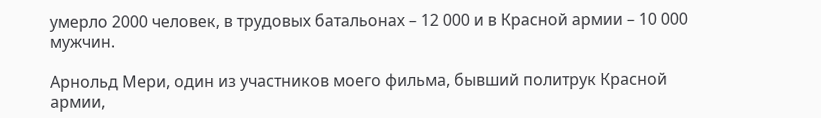умерло 2000 человек, в трудовых батальонах – 12 000 и в Красной армии – 10 000 мужчин.

Арнольд Мери, один из участников моего фильма, бывший политрук Красной армии,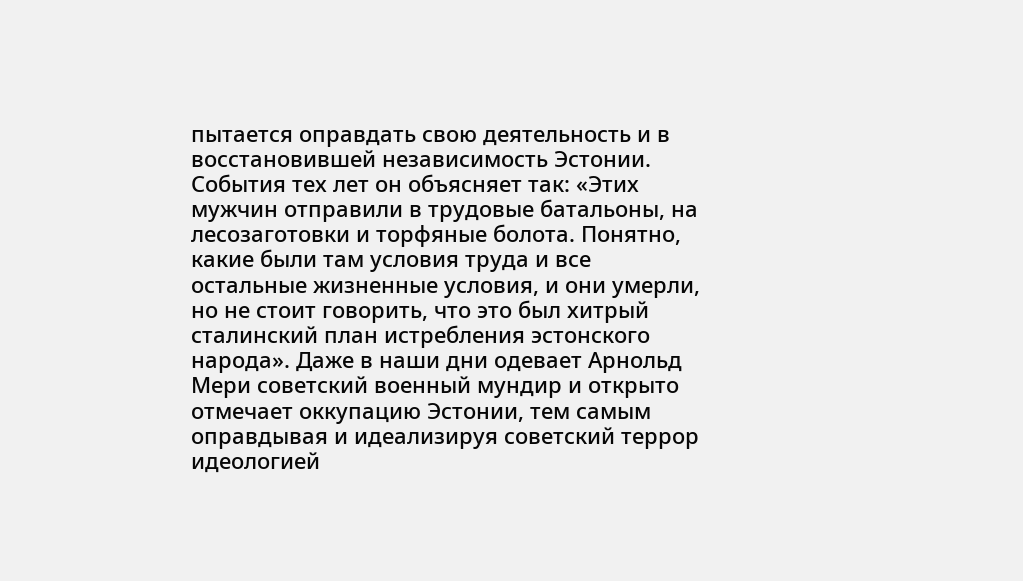пытается оправдать свою деятельность и в восстановившей независимость Эстонии. События тех лет он объясняет так: «Этих мужчин отправили в трудовые батальоны, на лесозаготовки и торфяные болота. Понятно, какие были там условия труда и все остальные жизненные условия, и они умерли, но не стоит говорить, что это был хитрый сталинский план истребления эстонского народа». Даже в наши дни одевает Арнольд Мери советский военный мундир и открыто отмечает оккупацию Эстонии, тем самым оправдывая и идеализируя советский террор идеологией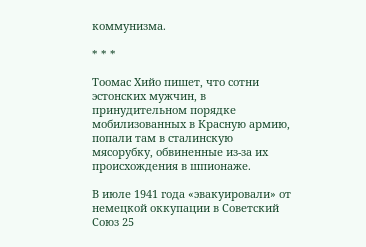коммунизма.

* * *

Тоомас Хийо пишет, что сотни эстонских мужчин, в принудительном порядке мобилизованных в Красную армию, попали там в сталинскую мясорубку, обвиненные из-за их происхождения в шпионаже.

В июле 1941 года «эвакуировали» от немецкой оккупации в Советский Союз 25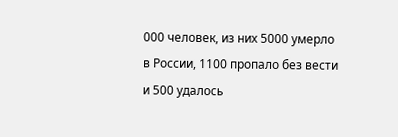000 человек, из них 5000 умерло в России, 1100 пропало без вести и 500 удалось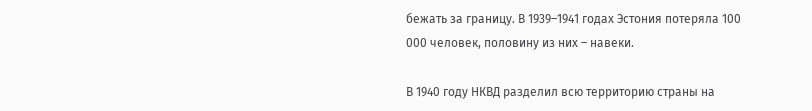бежать за границу. В 1939–1941 годах Эстония потеряла 100 000 человек, половину из них – навеки.

В 1940 году НКВД разделил всю территорию страны на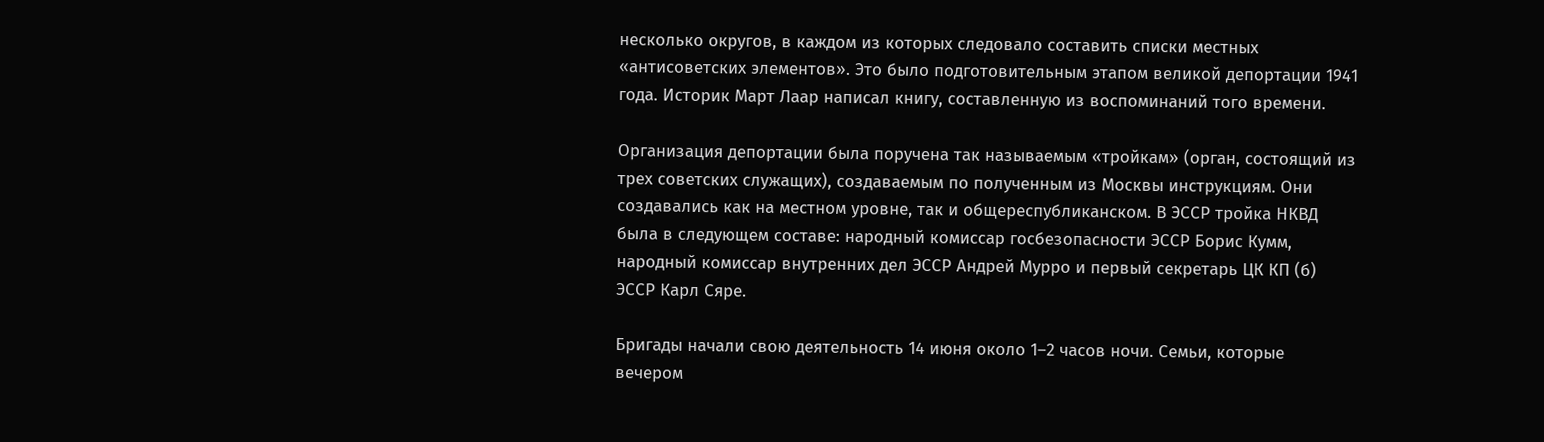несколько округов, в каждом из которых следовало составить списки местных «антисоветских элементов». Это было подготовительным этапом великой депортации 1941 года. Историк Март Лаар написал книгу, составленную из воспоминаний того времени.

Организация депортации была поручена так называемым «тройкам» (орган, состоящий из трех советских служащих), создаваемым по полученным из Москвы инструкциям. Они создавались как на местном уровне, так и общереспубликанском. В ЭССР тройка НКВД была в следующем составе: народный комиссар госбезопасности ЭССР Борис Кумм, народный комиссар внутренних дел ЭССР Андрей Мурро и первый секретарь ЦК КП (б) ЭССР Карл Сяре.

Бригады начали свою деятельность 14 июня около 1–2 часов ночи. Семьи, которые вечером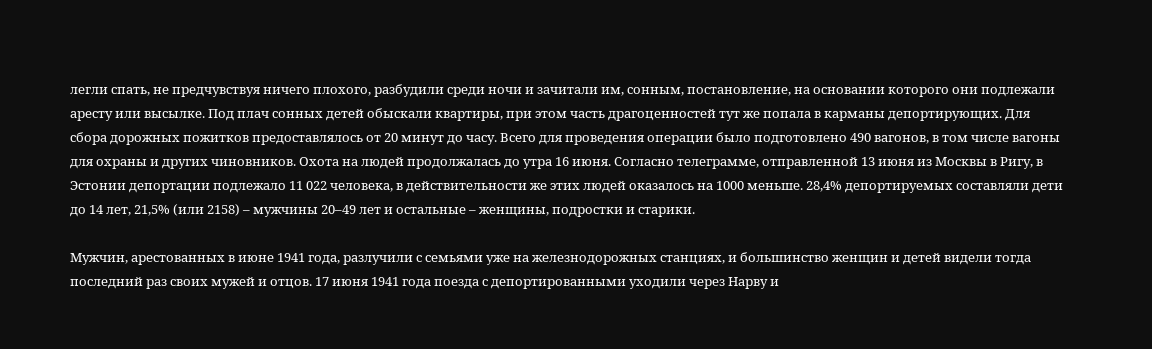легли спать, не предчувствуя ничего плохого, разбудили среди ночи и зачитали им, сонным, постановление, на основании которого они подлежали аресту или высылке. Под плач сонных детей обыскали квартиры, при этом часть драгоценностей тут же попала в карманы депортирующих. Для сбора дорожных пожитков предоставлялось от 20 минут до часу. Всего для проведения операции было подготовлено 490 вагонов, в том числе вагоны для охраны и других чиновников. Охота на людей продолжалась до утра 16 июня. Согласно телеграмме, отправленной 13 июня из Москвы в Ригу, в Эстонии депортации подлежало 11 022 человека, в действительности же этих людей оказалось на 1000 меньше. 28,4% депортируемых составляли дети до 14 лет, 21,5% (или 2158) – мужчины 20–49 лет и остальные – женщины, подростки и старики.

Мужчин, арестованных в июне 1941 года, разлучили с семьями уже на железнодорожных станциях, и большинство женщин и детей видели тогда последний раз своих мужей и отцов. 17 июня 1941 года поезда с депортированными уходили через Нарву и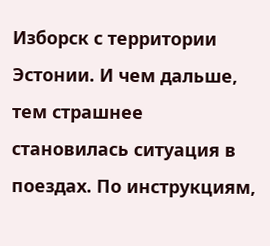Изборск с территории Эстонии. И чем дальше, тем страшнее становилась ситуация в поездах. По инструкциям,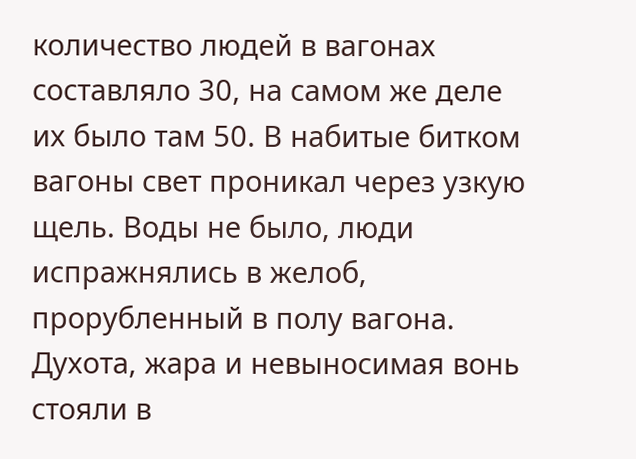количество людей в вагонах составляло 30, на самом же деле их было там 50. В набитые битком вагоны свет проникал через узкую щель. Воды не было, люди испражнялись в желоб, прорубленный в полу вагона. Духота, жара и невыносимая вонь стояли в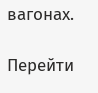вагонах.

Перейти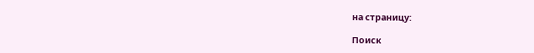на страницу:

Поиск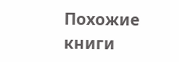Похожие книги